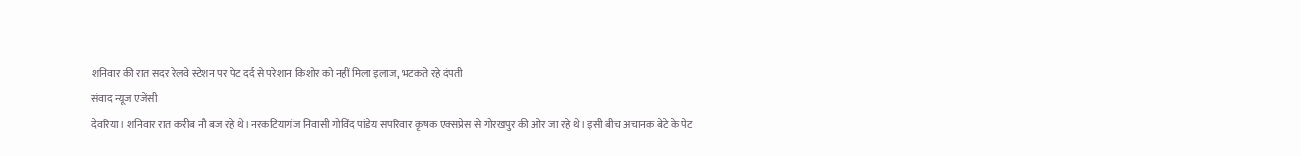शनिवार की रात सदर रेलवे स्टेशन पर पेट दर्द से परेशान किशोर को नहीं मिला इलाज, भटकते रहे दंपती
संवाद न्यूज एजेंसी
देवरिया। शनिवार रात करीब नौ बज रहे थे। नरकटियागंज निवासी गोविंद पांडेय सपरिवार कृषक एक्सप्रेस से गोरखपुर की ओर जा रहे थे। इसी बीच अचानक बेटे के पेट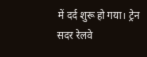में दर्द शुरू हो गया। ट्रेन सदर रेलवे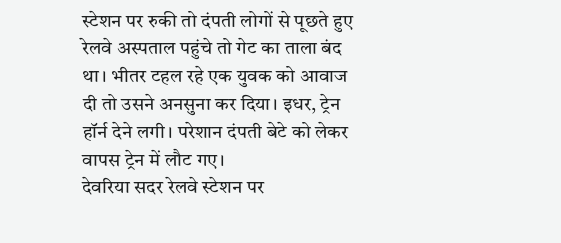स्टेशन पर रुकी तो दंपती लोगों से पूछते हुए रेलवे अस्पताल पहुंचे तो गेट का ताला बंद था। भीतर टहल रहे एक युवक को आवाज दी तो उसने अनसुना कर दिया। इधर, ट्रेन हॉर्न देने लगी। परेशान दंपती बेटे को लेकर वापस ट्रेन में लौट गए।
देवरिया सदर रेलवे स्टेशन पर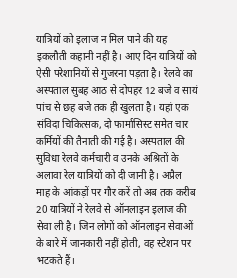यात्रियों को इलाज न मिल पाने की यह इकलौती कहानी नहीं है। आए दिन यात्रियों को ऐसी परेशानियों से गुजरना पड़ता है। रेलवे का अस्पताल सुबह आठ से दोपहर 12 बजे व सायं पांच से छह बजे तक ही खुलता है। यहां एक संविदा चिकित्सक, दो फार्मासिस्ट समेत चार कर्मियों की तैनाती की गई है। अस्पताल की सुविधा रेलवे कर्मचारी व उनके अश्रितों के अलावा रेल यात्रियों को दी जानी है। अप्रैल माह के आंकड़ों पर गौर करें तो अब तक करीब 20 यात्रियों ने रेलवे से ऑनलाइन इलाज की सेवा ली है। जिन लोगों को ऑनलाइन सेवाओं के बारे में जानकारी नहीं होती, वह स्टेशन पर भटकते हैं।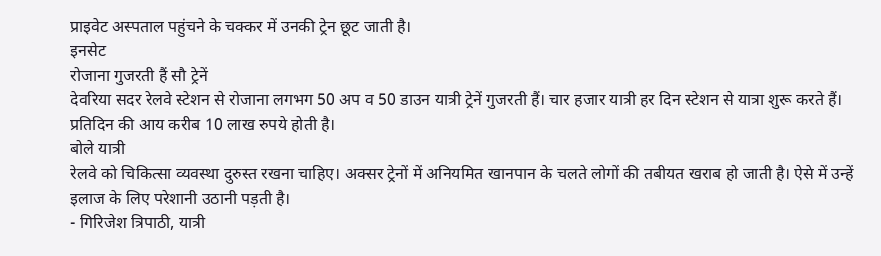प्राइवेट अस्पताल पहुंचने के चक्कर में उनकी ट्रेन छूट जाती है।
इनसेट
रोजाना गुजरती हैं सौ ट्रेनें
देवरिया सदर रेलवे स्टेशन से रोजाना लगभग 50 अप व 50 डाउन यात्री ट्रेनें गुजरती हैं। चार हजार यात्री हर दिन स्टेशन से यात्रा शुरू करते हैं। प्रतिदिन की आय करीब 10 लाख रुपये होती है।
बोले यात्री
रेलवे को चिकित्सा व्यवस्था दुरुस्त रखना चाहिए। अक्सर ट्रेनों में अनियमित खानपान के चलते लोगों की तबीयत खराब हो जाती है। ऐसे में उन्हें इलाज के लिए परेशानी उठानी पड़ती है।
- गिरिजेश त्रिपाठी, यात्री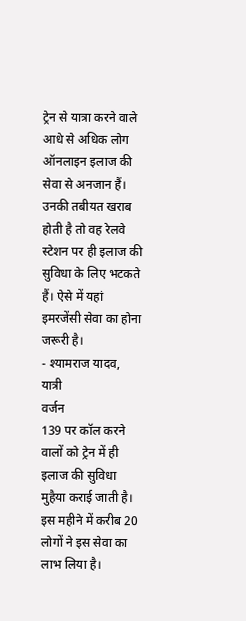ट्रेन से यात्रा करने वाले आधे से अधिक लोग ऑनलाइन इलाज की सेवा से अनजान हैं। उनकी तबीयत खराब होती है तो वह रेलवे स्टेशन पर ही इलाज की सुविधा के लिए भटकते हैं। ऐसे में यहां इमरजेंसी सेवा का होना जरूरी है।
- श्यामराज यादव, यात्री
वर्जन
139 पर कॉल करने वालों को ट्रेन में ही इलाज की सुविधा मुहैया कराई जाती है। इस महीने में करीब 20 लोगों ने इस सेवा का लाभ लिया है।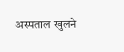अस्पताल खुलने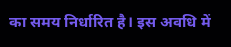का समय निर्धारित है। इस अवधि में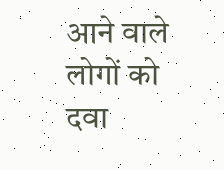आने वाले लोगों को दवा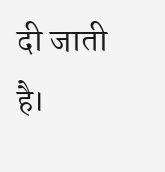दी जाती है।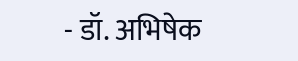- डॉ. अभिषेक